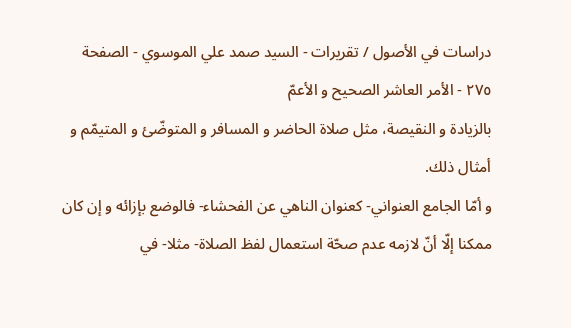دراسات في الأصول / تقريرات - السيد صمد علي الموسوي - الصفحة ٢٧٥ - الأمر العاشر الصحيح و الأعمّ
بالزيادة و النقيصة، مثل صلاة الحاضر و المسافر و المتوضّئ و المتيمّم و أمثال ذلك.
و أمّا الجامع العنواني- كعنوان الناهي عن الفحشاء- فالوضع بإزائه و إن كان ممكنا إلّا أنّ لازمه عدم صحّة استعمال لفظ الصلاة- مثلا- في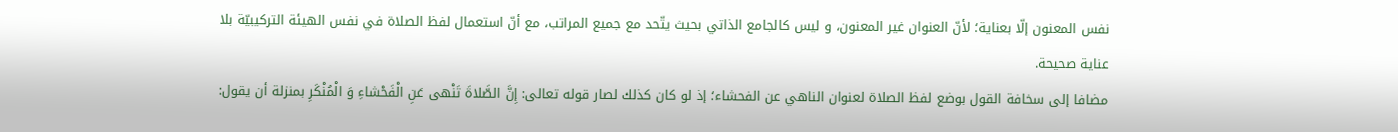نفس المعنون إلّا بعناية؛ لأنّ العنوان غير المعنون، و ليس كالجامع الذاتي بحيث يتّحد مع جميع المراتب، مع أنّ استعمال لفظ الصلاة في نفس الهيئة التركيبيّة بلا عناية صحيحة.
مضافا إلى سخافة القول بوضع لفظ الصلاة لعنوان الناهي عن الفحشاء؛ إذ لو كان كذلك لصار قوله تعالى: إِنَّ الصَّلاةَ تَنْهى عَنِ الْفَحْشاءِ وَ الْمُنْكَرِ بمنزلة أن يقول: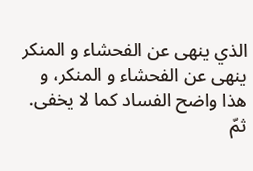الذي ينهى عن الفحشاء و المنكر ينهى عن الفحشاء و المنكر، و هذا واضح الفساد كما لا يخفى.
ثمّ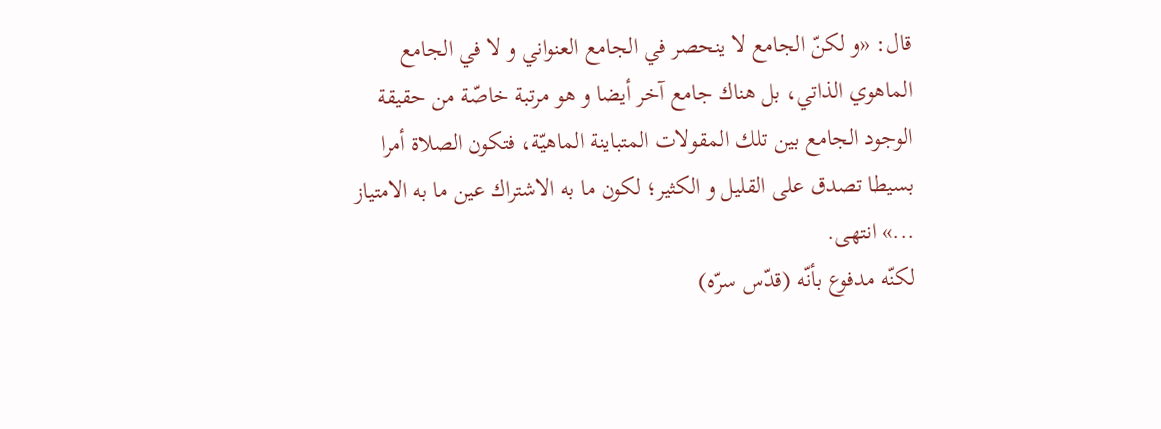قال: «و لكنّ الجامع لا ينحصر في الجامع العنواني و لا في الجامع الماهوي الذاتي، بل هناك جامع آخر أيضا و هو مرتبة خاصّة من حقيقة الوجود الجامع بين تلك المقولات المتباينة الماهيّة، فتكون الصلاة أمرا بسيطا تصدق على القليل و الكثير؛ لكون ما به الاشتراك عين ما به الامتياز ...» انتهى.
لكنّه مدفوع بأنّه (قدّس سرّه)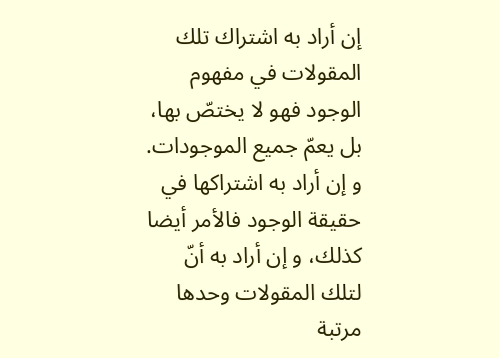إن أراد به اشتراك تلك المقولات في مفهوم الوجود فهو لا يختصّ بها، بل يعمّ جميع الموجودات. و إن أراد به اشتراكها في حقيقة الوجود فالأمر أيضا كذلك، و إن أراد به أنّ لتلك المقولات وحدها مرتبة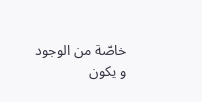خاصّة من الوجود و يكون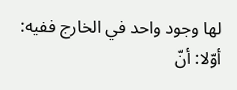لها وجود واحد في الخارج ففيه:
أوّلا: أنّ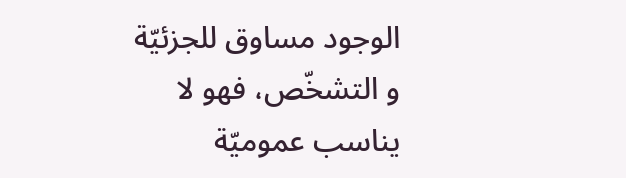الوجود مساوق للجزئيّة و التشخّص، فهو لا يناسب عموميّة